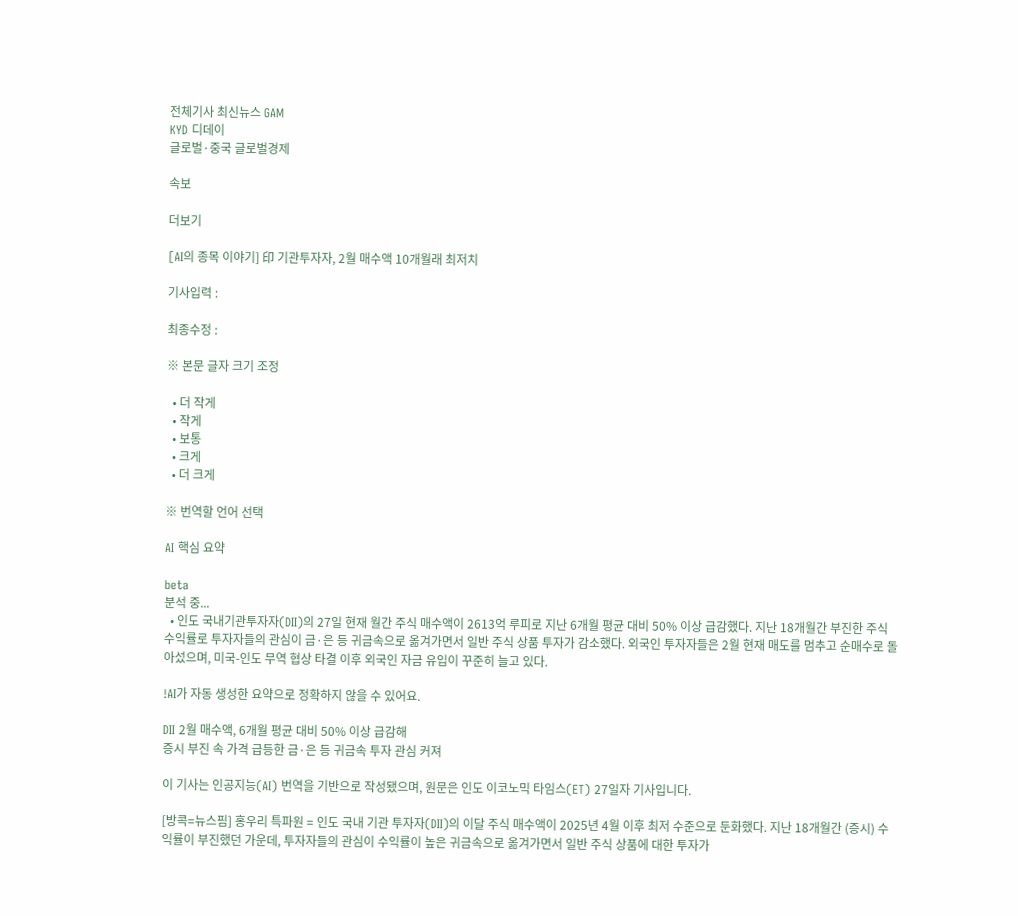전체기사 최신뉴스 GAM
KYD 디데이
글로벌·중국 글로벌경제

속보

더보기

[AI의 종목 이야기] 印 기관투자자, 2월 매수액 10개월래 최저치

기사입력 :

최종수정 :

※ 본문 글자 크기 조정

  • 더 작게
  • 작게
  • 보통
  • 크게
  • 더 크게

※ 번역할 언어 선택

AI 핵심 요약

beta
분석 중...
  • 인도 국내기관투자자(DII)의 27일 현재 월간 주식 매수액이 2613억 루피로 지난 6개월 평균 대비 50% 이상 급감했다. 지난 18개월간 부진한 주식 수익률로 투자자들의 관심이 금·은 등 귀금속으로 옮겨가면서 일반 주식 상품 투자가 감소했다. 외국인 투자자들은 2월 현재 매도를 멈추고 순매수로 돌아섰으며, 미국-인도 무역 협상 타결 이후 외국인 자금 유입이 꾸준히 늘고 있다.

!AI가 자동 생성한 요약으로 정확하지 않을 수 있어요.

DII 2월 매수액, 6개월 평균 대비 50% 이상 급감해
증시 부진 속 가격 급등한 금·은 등 귀금속 투자 관심 커져

이 기사는 인공지능(AI) 번역을 기반으로 작성됐으며, 원문은 인도 이코노믹 타임스(ET) 27일자 기사입니다.

[방콕=뉴스핌] 홍우리 특파원 = 인도 국내 기관 투자자(DII)의 이달 주식 매수액이 2025년 4월 이후 최저 수준으로 둔화했다. 지난 18개월간 (증시) 수익률이 부진했던 가운데, 투자자들의 관심이 수익률이 높은 귀금속으로 옮겨가면서 일반 주식 상품에 대한 투자가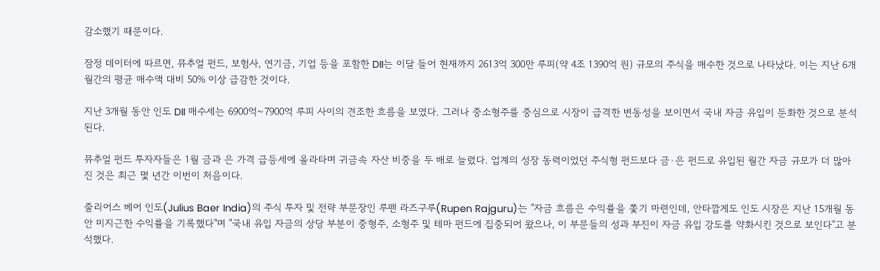감소했기 때문이다.

잠정 데이터에 따르면, 뮤추얼 펀드, 보험사, 연기금, 기업 등을 포함한 DII는 이달 들어 현재까지 2613억 300만 루피(약 4조 1390억 원) 규모의 주식을 매수한 것으로 나타났다. 이는 지난 6개월간의 평균 매수액 대비 50% 이상 급감한 것이다.

지난 3개월 동안 인도 DII 매수세는 6900억~7900억 루피 사이의 견조한 흐름을 보였다. 그러나 중소형주를 중심으로 시장이 급격한 변동성을 보이면서 국내 자금 유입이 둔화한 것으로 분석된다.

뮤추얼 펀드 투자자들은 1월 금과 은 가격 급등세에 올라타며 귀금속 자산 비중을 두 배로 늘렸다. 업계의 성장 동력이었던 주식형 펀드보다 금·은 펀드로 유입된 월간 자금 규모가 더 많아진 것은 최근 몇 년간 이번이 처음이다.

줄리어스 베어 인도(Julius Baer India)의 주식 투자 및 전략 부문장인 루펜 라즈구루(Rupen Rajguru)는 "자금 흐름은 수익률을 쫓기 마련인데, 안타깝게도 인도 시장은 지난 15개월 동안 미지근한 수익률을 기록했다"며 "국내 유입 자금의 상당 부분이 중형주, 소형주 및 테마 펀드에 집중되어 왔으나, 이 부문들의 성과 부진이 자금 유입 강도를 약화시킨 것으로 보인다"고 분석했다.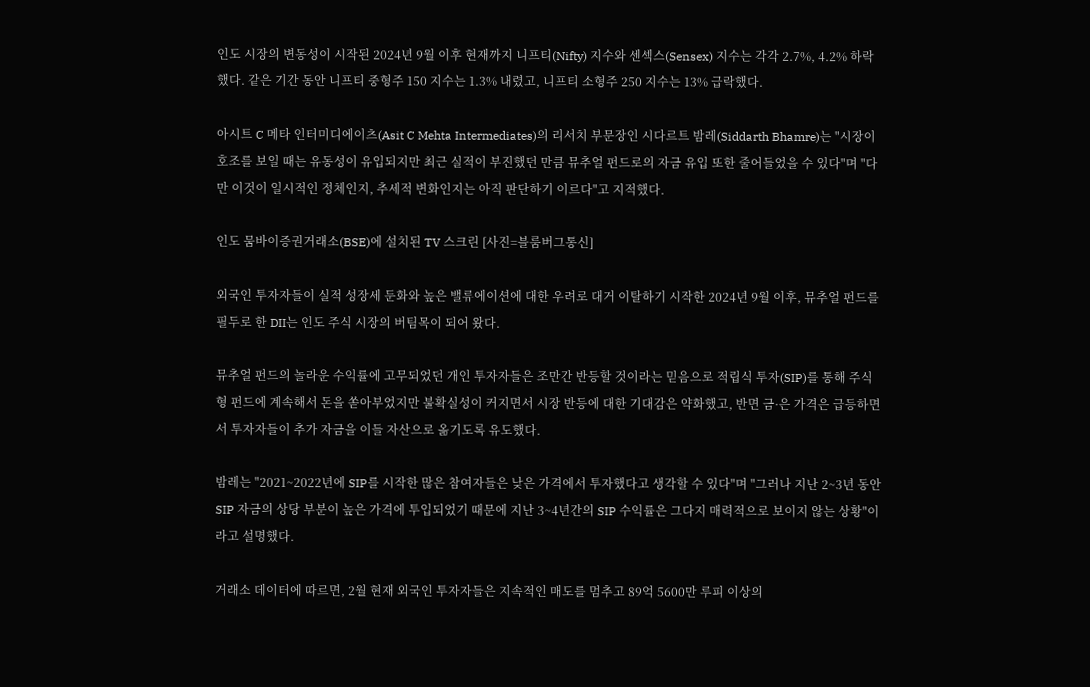인도 시장의 변동성이 시작된 2024년 9월 이후 현재까지 니프티(Nifty) 지수와 센섹스(Sensex) 지수는 각각 2.7%, 4.2% 하락했다. 같은 기간 동안 니프티 중형주 150 지수는 1.3% 내렸고, 니프티 소형주 250 지수는 13% 급락했다.

아시트 C 메타 인터미디에이츠(Asit C Mehta Intermediates)의 리서치 부문장인 시다르트 밤레(Siddarth Bhamre)는 "시장이 호조를 보일 때는 유동성이 유입되지만 최근 실적이 부진했던 만큼 뮤추얼 펀드로의 자금 유입 또한 줄어들었을 수 있다"며 "다만 이것이 일시적인 정체인지, 추세적 변화인지는 아직 판단하기 이르다"고 지적했다.

인도 뭄바이증권거래소(BSE)에 설치된 TV 스크린 [사진=블룸버그통신]

외국인 투자자들이 실적 성장세 둔화와 높은 밸류에이션에 대한 우려로 대거 이탈하기 시작한 2024년 9월 이후, 뮤추얼 펀드를 필두로 한 DII는 인도 주식 시장의 버팀목이 되어 왔다.

뮤추얼 펀드의 놀라운 수익률에 고무되었던 개인 투자자들은 조만간 반등할 것이라는 믿음으로 적립식 투자(SIP)를 통해 주식형 펀드에 계속해서 돈을 쏟아부었지만 불확실성이 커지면서 시장 반등에 대한 기대감은 약화했고, 반면 금·은 가격은 급등하면서 투자자들이 추가 자금을 이들 자산으로 옮기도록 유도했다.

밤레는 "2021~2022년에 SIP를 시작한 많은 참여자들은 낮은 가격에서 투자했다고 생각할 수 있다"며 "그러나 지난 2~3년 동안 SIP 자금의 상당 부분이 높은 가격에 투입되었기 때문에 지난 3~4년간의 SIP 수익률은 그다지 매력적으로 보이지 않는 상황"이라고 설명했다.

거래소 데이터에 따르면, 2월 현재 외국인 투자자들은 지속적인 매도를 멈추고 89억 5600만 루피 이상의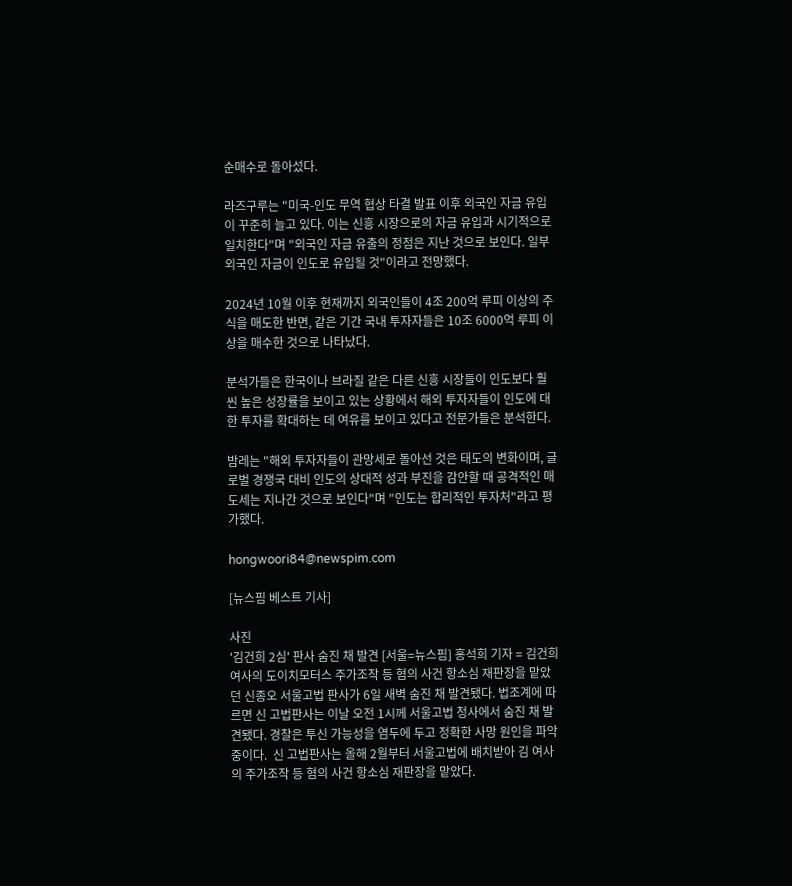순매수로 돌아섰다.

라즈구루는 "미국-인도 무역 협상 타결 발표 이후 외국인 자금 유입이 꾸준히 늘고 있다. 이는 신흥 시장으로의 자금 유입과 시기적으로 일치한다"며 "외국인 자금 유출의 정점은 지난 것으로 보인다. 일부 외국인 자금이 인도로 유입될 것"이라고 전망했다.

2024년 10월 이후 현재까지 외국인들이 4조 200억 루피 이상의 주식을 매도한 반면, 같은 기간 국내 투자자들은 10조 6000억 루피 이상을 매수한 것으로 나타났다.

분석가들은 한국이나 브라질 같은 다른 신흥 시장들이 인도보다 훨씬 높은 성장률을 보이고 있는 상황에서 해외 투자자들이 인도에 대한 투자를 확대하는 데 여유를 보이고 있다고 전문가들은 분석한다.

밤레는 "해외 투자자들이 관망세로 돌아선 것은 태도의 변화이며, 글로벌 경쟁국 대비 인도의 상대적 성과 부진을 감안할 때 공격적인 매도세는 지나간 것으로 보인다"며 "인도는 합리적인 투자처"라고 평가했다.

hongwoori84@newspim.com

[뉴스핌 베스트 기사]

사진
'김건희 2심' 판사 숨진 채 발견 [서울=뉴스핌] 홍석희 기자 = 김건희 여사의 도이치모터스 주가조작 등 혐의 사건 항소심 재판장을 맡았던 신종오 서울고법 판사가 6일 새벽 숨진 채 발견됐다. 법조계에 따르면 신 고법판사는 이날 오전 1시께 서울고법 청사에서 숨진 채 발견됐다. 경찰은 투신 가능성을 염두에 두고 정확한 사망 원인을 파악 중이다.  신 고법판사는 올해 2월부터 서울고법에 배치받아 김 여사의 주가조작 등 혐의 사건 항소심 재판장을 맡았다.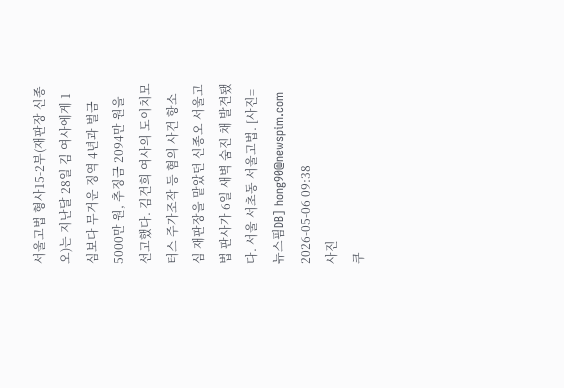서울고법 형사15-2부(재판장 신종오)는 지난달 28일 김 여사에게 1심보다 무거운 징역 4년과 벌금 5000만 원, 추징금 2094만 원을 선고했다. 김건희 여사의 도이치모터스 주가조작 등 혐의 사건 항소심 재판장을 맡았던 신종오 서울고법 판사가 6일 새벽 숨진 채 발견됐다. 서울 서초동 서울고법. [사진=뉴스핌DB] hong90@newspim.com 2026-05-06 09:38
사진
쿠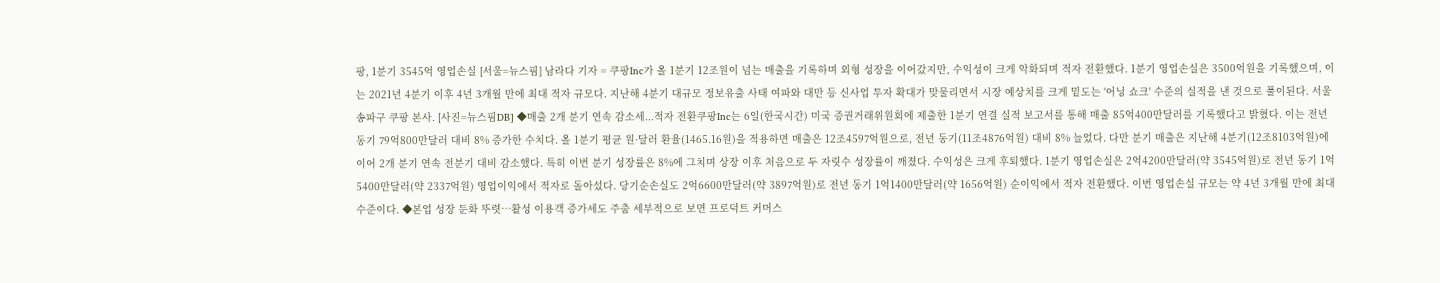팡, 1분기 3545억 영업손실 [서울=뉴스핌] 남라다 기자 = 쿠팡Inc가 올 1분기 12조원이 넘는 매출을 기록하며 외형 성장을 이어갔지만, 수익성이 크게 악화되며 적자 전환했다. 1분기 영업손실은 3500억원을 기록했으며, 이는 2021년 4분기 이후 4년 3개월 만에 최대 적자 규모다. 지난해 4분기 대규모 정보유출 사태 여파와 대만 등 신사업 투자 확대가 맞물리면서 시장 예상치를 크게 밑도는 '어닝 쇼크' 수준의 실적을 낸 것으로 풀이된다. 서울 송파구 쿠팡 본사. [사진=뉴스핌DB] ◆매출 2개 분기 연속 감소세...적자 전환쿠팡Inc는 6일(한국시간) 미국 증권거래위원회에 제출한 1분기 연결 실적 보고서를 통해 매출 85억400만달러를 기록했다고 밝혔다. 이는 전년 동기 79억800만달러 대비 8% 증가한 수치다. 올 1분기 평균 원·달러 환율(1465.16원)을 적용하면 매출은 12조4597억원으로, 전년 동기(11조4876억원) 대비 8% 늘었다. 다만 분기 매출은 지난해 4분기(12조8103억원)에 이어 2개 분기 연속 전분기 대비 감소했다. 특히 이번 분기 성장률은 8%에 그치며 상장 이후 처음으로 두 자릿수 성장률이 깨졌다. 수익성은 크게 후퇴했다. 1분기 영업손실은 2억4200만달러(약 3545억원)로 전년 동기 1억5400만달러(약 2337억원) 영업이익에서 적자로 돌아섰다. 당기순손실도 2억6600만달러(약 3897억원)로 전년 동기 1억1400만달러(약 1656억원) 순이익에서 적자 전환했다. 이번 영업손실 규모는 약 4년 3개월 만에 최대 수준이다. ◆본업 성장 둔화 뚜렷…활성 이용객 증가세도 주춤 세부적으로 보면 프로덕트 커머스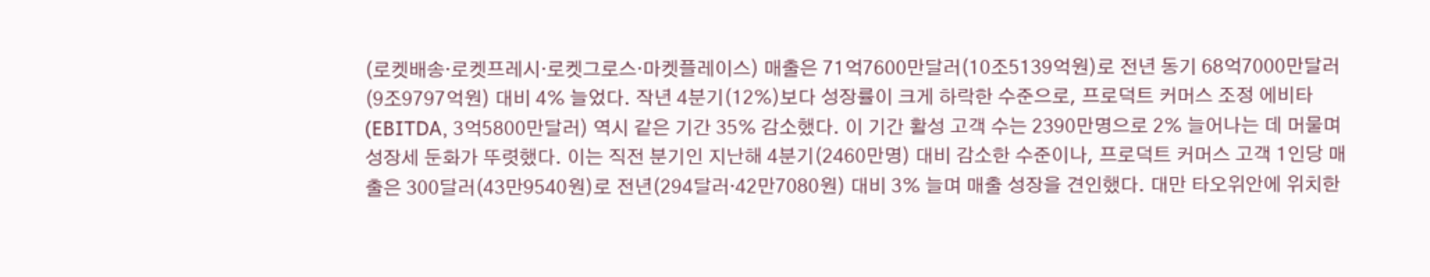(로켓배송·로켓프레시·로켓그로스·마켓플레이스) 매출은 71억7600만달러(10조5139억원)로 전년 동기 68억7000만달러(9조9797억원) 대비 4% 늘었다. 작년 4분기(12%)보다 성장률이 크게 하락한 수준으로, 프로덕트 커머스 조정 에비타(EBITDA, 3억5800만달러) 역시 같은 기간 35% 감소했다. 이 기간 활성 고객 수는 2390만명으로 2% 늘어나는 데 머물며 성장세 둔화가 뚜렷했다. 이는 직전 분기인 지난해 4분기(2460만명) 대비 감소한 수준이나, 프로덕트 커머스 고객 1인당 매출은 300달러(43만9540원)로 전년(294달러·42만7080원) 대비 3% 늘며 매출 성장을 견인했다. 대만 타오위안에 위치한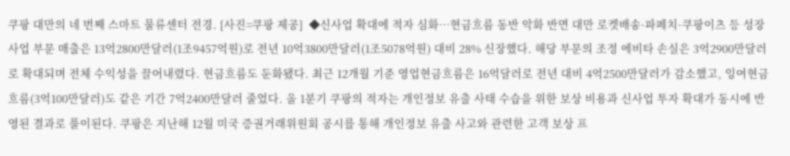쿠팡 대만의 네 번째 스마트 물류센터 전경. [사진=쿠팡 제공]  ◆신사업 확대에 적자 심화…현금흐름 동반 악화 반면 대만 로켓배송·파페치·쿠팡이츠 등 성장사업 부문 매출은 13억2800만달러(1조9457억원)로 전년 10억3800만달러(1조5078억원) 대비 28% 신장했다. 해당 부문의 조정 에비타 손실은 3억2900만달러로 확대되며 전체 수익성을 끌어내렸다. 현금흐름도 둔화됐다. 최근 12개월 기준 영업현금흐름은 16억달러로 전년 대비 4억2500만달러가 감소했고, 잉여현금흐름(3억100만달러)도 같은 기간 7억2400만달러 줄었다. 올 1분기 쿠팡의 적자는 개인정보 유출 사태 수습을 위한 보상 비용과 신사업 투자 확대가 동시에 반영된 결과로 풀이된다. 쿠팡은 지난해 12월 미국 증권거래위원회 공시를 통해 개인정보 유출 사고와 관련한 고객 보상 프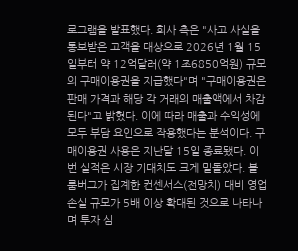로그램을 발표했다. 회사 측은 "사고 사실을 통보받은 고객을 대상으로 2026년 1월 15일부터 약 12억달러(약 1조6850억원) 규모의 구매이용권을 지급했다"며 "구매이용권은 판매 가격과 해당 각 거래의 매출액에서 차감된다"고 밝혔다. 이에 따라 매출과 수익성에 모두 부담 요인으로 작용했다는 분석이다. 구매이용권 사용은 지난달 15일 종료됐다. 이번 실적은 시장 기대치도 크게 밑돌았다. 블룸버그가 집계한 컨센서스(전망치) 대비 영업손실 규모가 5배 이상 확대된 것으로 나타나며 투자 심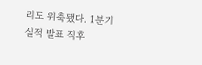리도 위축됐다. 1분기 실적 발표 직후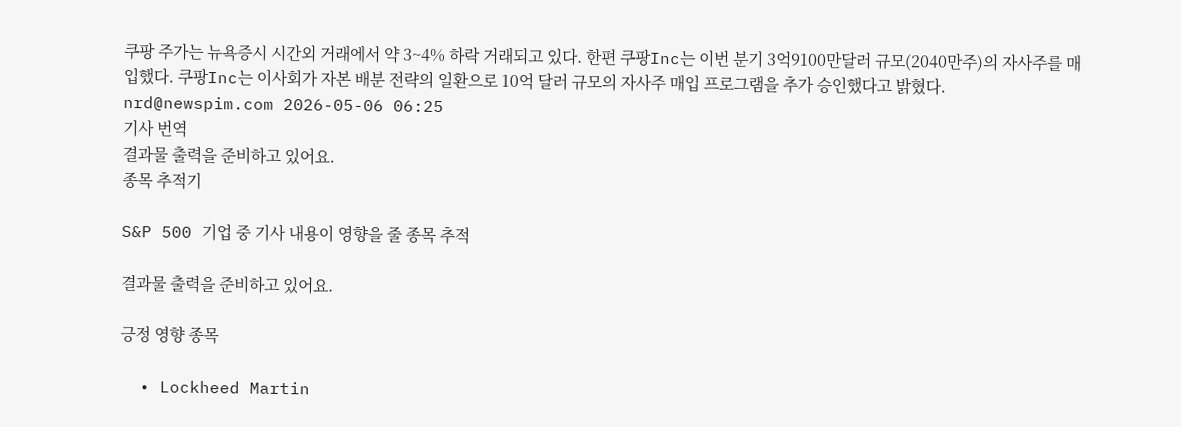쿠팡 주가는 뉴욕증시 시간외 거래에서 약 3~4% 하락 거래되고 있다. 한편 쿠팡Inc는 이번 분기 3억9100만달러 규모(2040만주)의 자사주를 매입했다. 쿠팡Inc는 이사회가 자본 배분 전략의 일환으로 10억 달러 규모의 자사주 매입 프로그램을 추가 승인했다고 밝혔다. nrd@newspim.com 2026-05-06 06:25
기사 번역
결과물 출력을 준비하고 있어요.
종목 추적기

S&P 500 기업 중 기사 내용이 영향을 줄 종목 추적

결과물 출력을 준비하고 있어요.

긍정 영향 종목

  • Lockheed Martin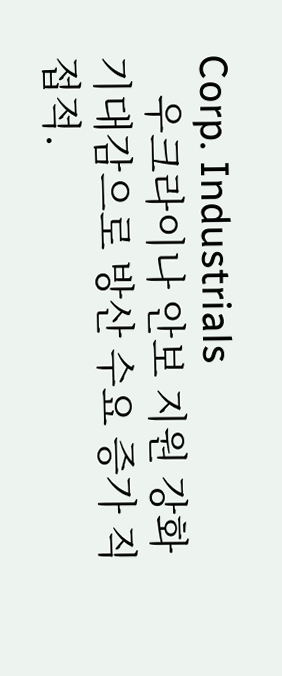Corp. Industrials
    우크라이나 안보 지원 강화 기대감으로 방산 수요 증가 직접적.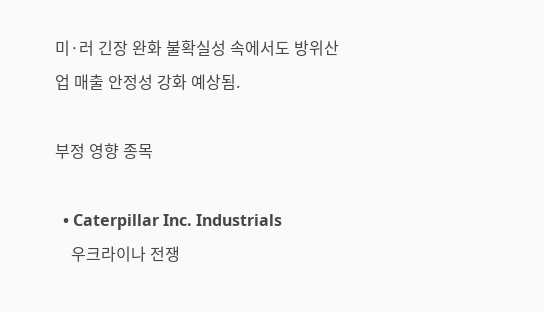미·러 긴장 완화 불확실성 속에서도 방위산업 매출 안정성 강화 예상됨.

부정 영향 종목

  • Caterpillar Inc. Industrials
    우크라이나 전쟁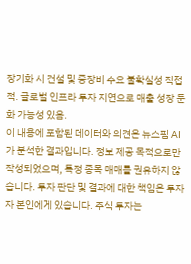장기화 시 건설 및 중장비 수요 불확실성 직접적. 글로벌 인프라 투자 지연으로 매출 성장 둔화 가능성 있음.
이 내용에 포함된 데이터와 의견은 뉴스핌 AI가 분석한 결과입니다. 정보 제공 목적으로만 작성되었으며, 특정 종목 매매를 권유하지 않습니다. 투자 판단 및 결과에 대한 책임은 투자자 본인에게 있습니다. 주식 투자는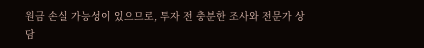원금 손실 가능성이 있으므로, 투자 전 충분한 조사와 전문가 상담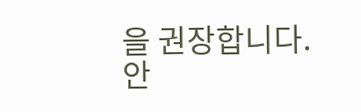을 권장합니다.
안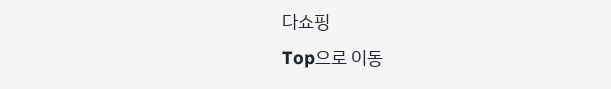다쇼핑
Top으로 이동